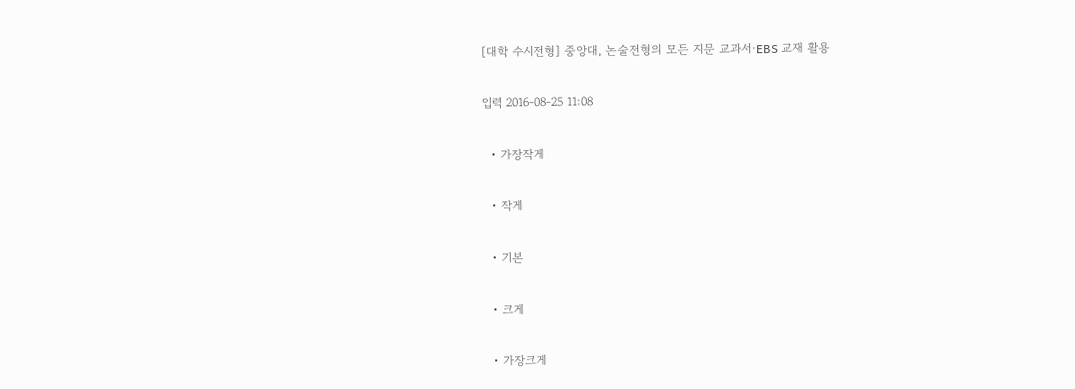[대학 수시전형] 중앙대, 논술전형의 모든 지문 교과서·EBS 교재 활용

입력 2016-08-25 11:08

  • 가장작게

  • 작게

  • 기본

  • 크게

  • 가장크게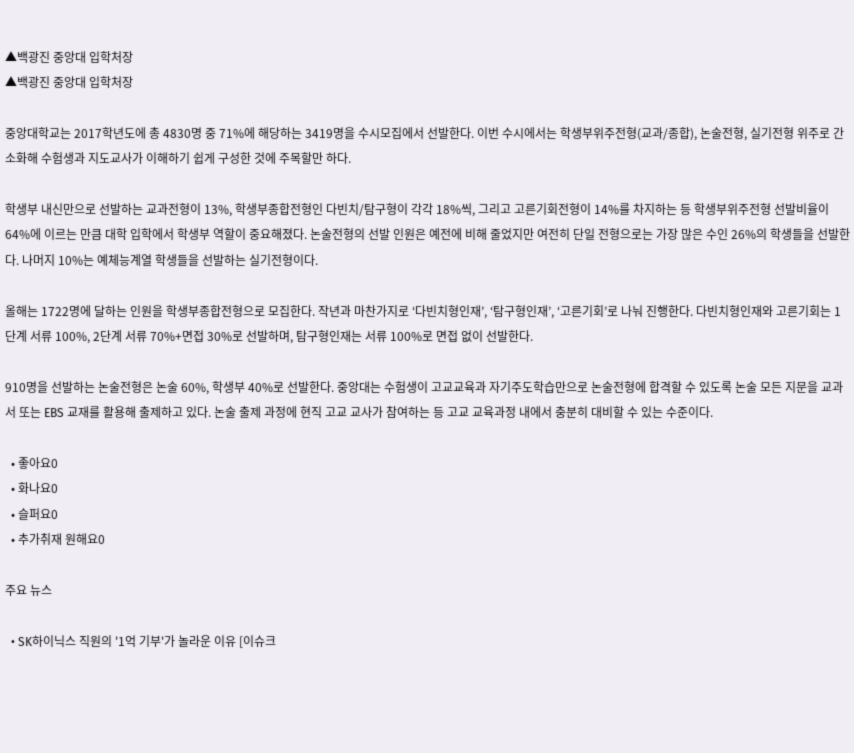▲백광진 중앙대 입학처장
▲백광진 중앙대 입학처장

중앙대학교는 2017학년도에 총 4830명 중 71%에 해당하는 3419명을 수시모집에서 선발한다. 이번 수시에서는 학생부위주전형(교과/종합), 논술전형, 실기전형 위주로 간소화해 수험생과 지도교사가 이해하기 쉽게 구성한 것에 주목할만 하다.

학생부 내신만으로 선발하는 교과전형이 13%, 학생부종합전형인 다빈치/탐구형이 각각 18%씩, 그리고 고른기회전형이 14%를 차지하는 등 학생부위주전형 선발비율이 64%에 이르는 만큼 대학 입학에서 학생부 역할이 중요해졌다. 논술전형의 선발 인원은 예전에 비해 줄었지만 여전히 단일 전형으로는 가장 많은 수인 26%의 학생들을 선발한다. 나머지 10%는 예체능계열 학생들을 선발하는 실기전형이다.

올해는 1722명에 달하는 인원을 학생부종합전형으로 모집한다. 작년과 마찬가지로 ‘다빈치형인재’, ‘탐구형인재’, ‘고른기회’로 나눠 진행한다. 다빈치형인재와 고른기회는 1단계 서류 100%, 2단계 서류 70%+면접 30%로 선발하며, 탐구형인재는 서류 100%로 면접 없이 선발한다.

910명을 선발하는 논술전형은 논술 60%, 학생부 40%로 선발한다. 중앙대는 수험생이 고교교육과 자기주도학습만으로 논술전형에 합격할 수 있도록 논술 모든 지문을 교과서 또는 EBS 교재를 활용해 출제하고 있다. 논술 출제 과정에 현직 고교 교사가 참여하는 등 고교 교육과정 내에서 충분히 대비할 수 있는 수준이다.

  • 좋아요0
  • 화나요0
  • 슬퍼요0
  • 추가취재 원해요0

주요 뉴스

  • SK하이닉스 직원의 '1억 기부'가 놀라운 이유 [이슈크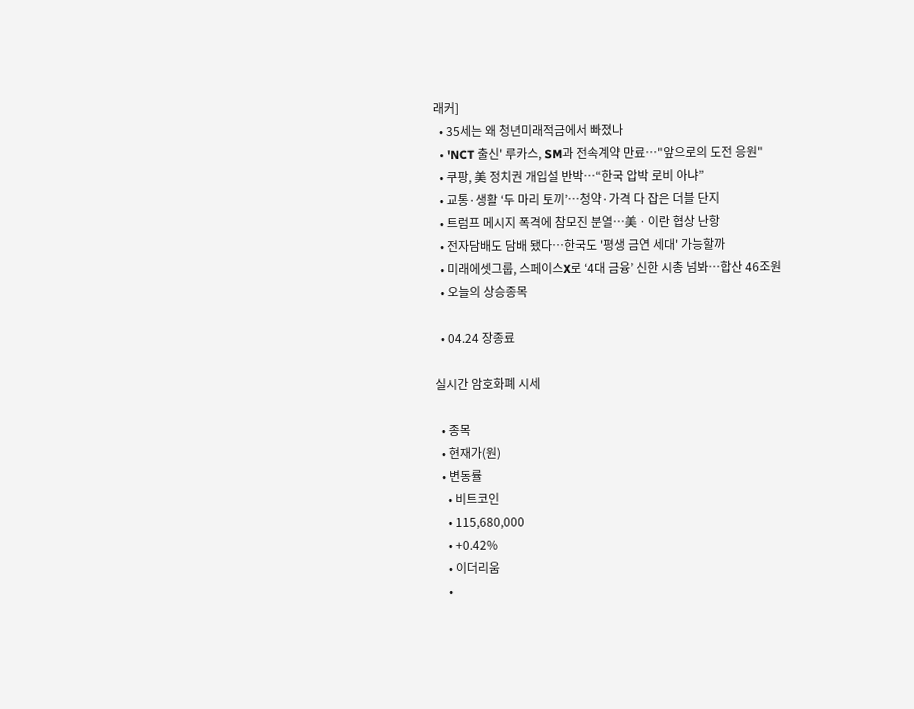래커]
  • 35세는 왜 청년미래적금에서 빠졌나
  • 'NCT 출신' 루카스, SM과 전속계약 만료⋯"앞으로의 도전 응원"
  • 쿠팡, 美 정치권 개입설 반박⋯“한국 압박 로비 아냐”
  • 교통·생활 ‘두 마리 토끼’⋯청약·가격 다 잡은 더블 단지
  • 트럼프 메시지 폭격에 참모진 분열⋯美ㆍ이란 협상 난항
  • 전자담배도 담배 됐다⋯한국도 '평생 금연 세대' 가능할까
  • 미래에셋그룹, 스페이스X로 ‘4대 금융’ 신한 시총 넘봐⋯합산 46조원
  • 오늘의 상승종목

  • 04.24 장종료

실시간 암호화폐 시세

  • 종목
  • 현재가(원)
  • 변동률
    • 비트코인
    • 115,680,000
    • +0.42%
    • 이더리움
    •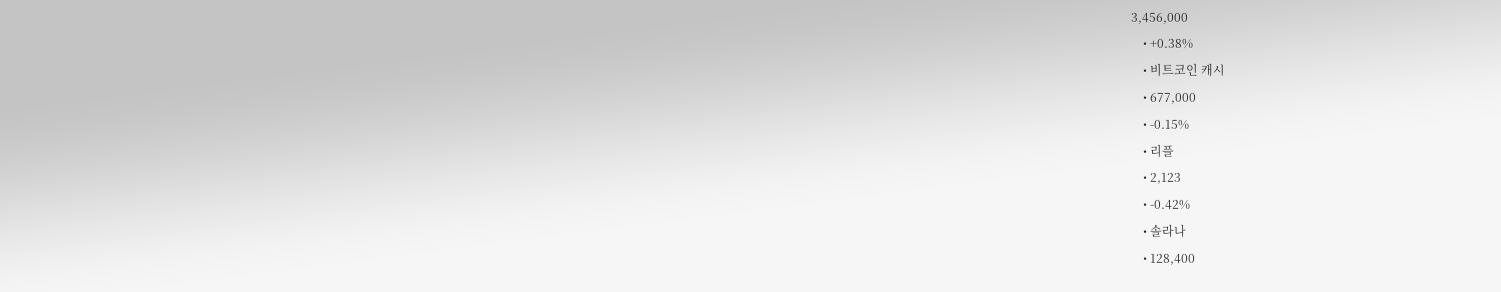3,456,000
    • +0.38%
    • 비트코인 캐시
    • 677,000
    • -0.15%
    • 리플
    • 2,123
    • -0.42%
    • 솔라나
    • 128,400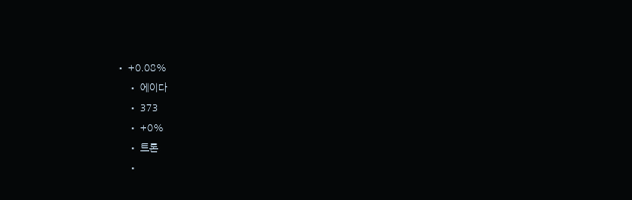• +0.08%
    • 에이다
    • 373
    • +0%
    • 트론
    •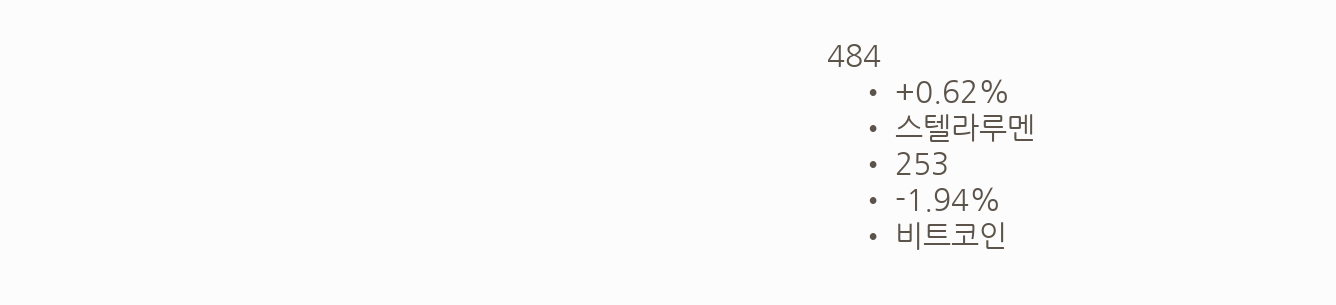484
    • +0.62%
    • 스텔라루멘
    • 253
    • -1.94%
    • 비트코인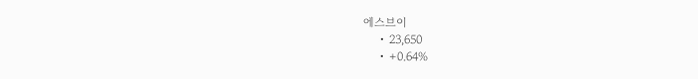에스브이
    • 23,650
    • +0.64%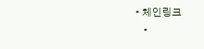• 체인링크
    •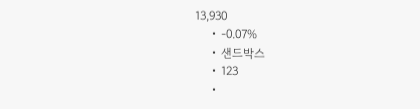13,930
    • -0.07%
    • 샌드박스
    • 123
    •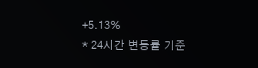+5.13%
* 24시간 변동률 기준